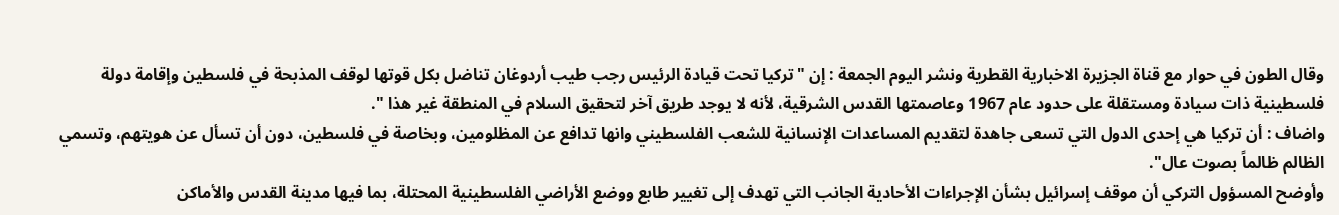وقال الطون في حوار مع قناة الجزيرة الاخبارية القطرية ونشر اليوم الجمعة : إن "تركيا تحت قيادة الرئيس رجب طيب أردوغان تناضل بكل قوتها لوقف المذبحة في فلسطين وإقامة دولة فلسطينية ذات سيادة ومستقلة على حدود عام 1967 وعاصمتها القدس الشرقية، لأنه لا يوجد طريق آخر لتحقيق السلام في المنطقة غير هذا ".
واضاف : أن تركيا هي إحدى الدول التي تسعى جاهدة لتقديم المساعدات الإنسانية للشعب الفلسطيني وانها تدافع عن المظلومين، وبخاصة في فلسطين، دون أن تسأل عن هويتهم، وتسمي الظالم ظالماً بصوت عال".
وأوضح المسؤول التركي أن موقف إسرائيل بشأن الإجراءات الأحادية الجانب التي تهدف إلى تغيير طابع ووضع الأراضي الفلسطينية المحتلة، بما فيها مدينة القدس والأماكن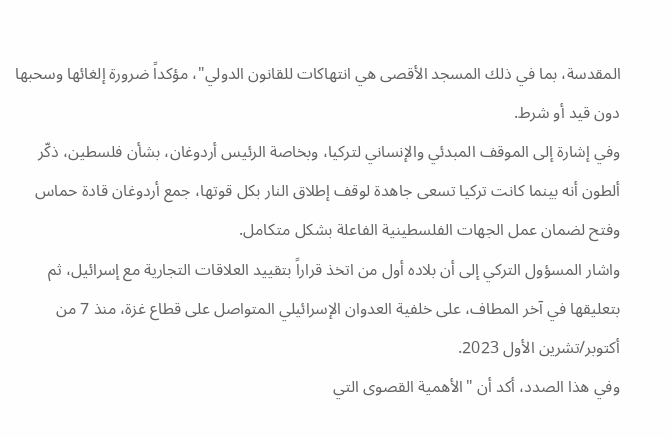المقدسة، بما في ذلك المسجد الأقصى هي انتهاكات للقانون الدولي"، مؤكداً ضرورة إلغائها وسحبها دون قيد أو شرط.
وفي إشارة إلى الموقف المبدئي والإنساني لتركيا، وبخاصة الرئيس أردوغان، بشأن فلسطين، ذكّر ألطون أنه بينما كانت تركيا تسعى جاهدة لوقف إطلاق النار بكل قوتها، جمع أردوغان قادة حماس وفتح لضمان عمل الجهات الفلسطينية الفاعلة بشكل متكامل.
واشار المسؤول التركي إلى أن بلاده أول من اتخذ قراراً بتقييد العلاقات التجارية مع إسرائيل، ثم بتعليقها في آخر المطاف، على خلفية العدوان الإسرائيلي المتواصل على قطاع غزة، منذ 7 من أكتوبر/تشرين الأول 2023.
وفي هذا الصدد، أكد أن "الأهمية القصوى التي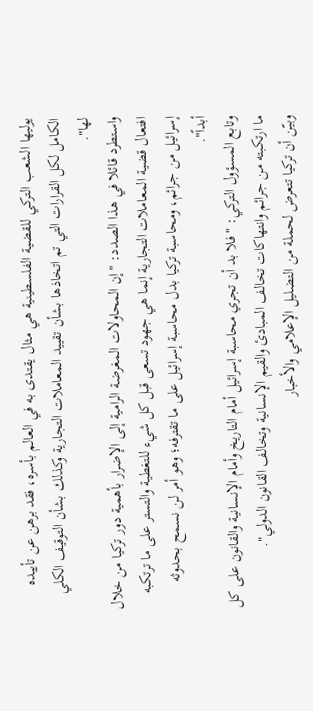يوليها الشعب التركي للقضية الفلسطينية هي مثال يقتدى به في العالم بأسره، فقد برهن عن تأييده الكامل لكل القرارات التي تم اتخاذها بشأن تقييد المعاملات التجارية وكذلك بشأن التوقيف الكلي لها".
واستطرد قائلا في هذا الصدد: "إن المحاولات المغرضة الرامية إلى الإضرار بأهمية دور تركيا من خلال افتعال قضية المعاملات التجارية إنما هي جهود تسعى قبل كل شيء للتغطية والتستر على ما ترتكبه إسرائيل من جرائم، ومحاسبة تركيا بدل محاسبة إسرائيل على ما تقترفه؛ وهو أمر لن نسمح بحدوثه أبداً".
وتابع المسؤول التركي: "فلا بد أن تجري محاسبة إسرائيل أمام التاريخ وأمام الإنسانية والقانون على كل ما ارتكبته من جرائم وانتهاكات تخالف المبادئ والقيم الإنسانية وتخالف القانون الدولي".
وبيّن أن تركيا تتعرض لحملة من التضليل الإعلامي والأخبار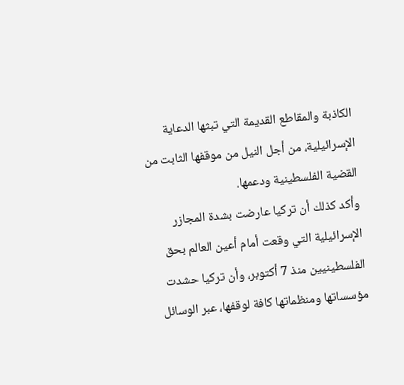الكاذبة والمقاطع القديمة التي تبثها الدعاية الإسرائيلية، من أجل النيل من موقفها الثابت من القضية الفلسطينية ودعمها.
وأكد كذلك أن تركيا عارضت بشدة المجازر الإسرائيلية التي وقعت أمام أعين العالم بحق الفلسطينيين منذ 7 أكتوبر، وأن تركيا حشدت مؤسساتها ومنظماتها كافة لوقفها، عبر الوسائل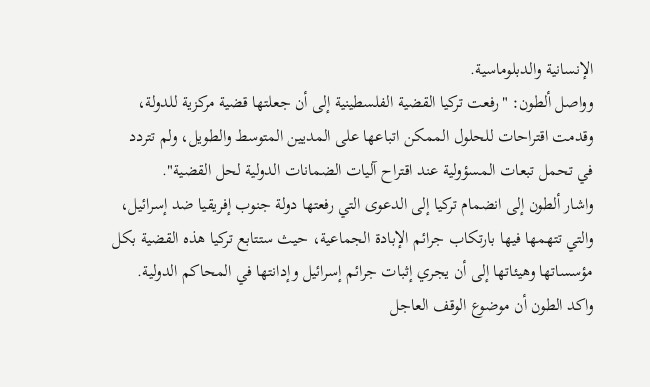الإنسانية والدبلوماسية.
وواصل ألطون: "رفعت تركيا القضية الفلسطينية إلى أن جعلتها قضية مركزية للدولة، وقدمت اقتراحات للحلول الممكن اتباعها على المديين المتوسط والطويل، ولم تتردد في تحمل تبعات المسؤولية عند اقتراح آليات الضمانات الدولية لحل القضية".
واشار ألطون إلى انضمام تركيا إلى الدعوى التي رفعتها دولة جنوب إفريقيا ضد إسرائيل، والتي تتهمها فيها بارتكاب جرائم الإبادة الجماعية، حيث ستتابع تركيا هذه القضية بكل مؤسساتها وهيئاتها إلى أن يجري إثبات جرائم إسرائيل وإدانتها في المحاكم الدولية.
واكد الطون أن موضوع الوقف العاجل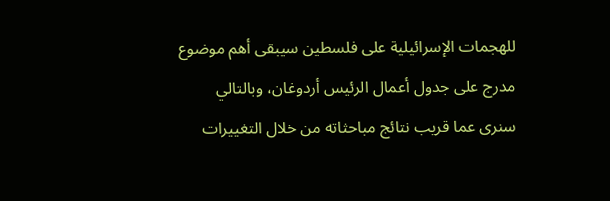للهجمات الإسرائيلية على فلسطين سيبقى أهم موضوع مدرج على جدول أعمال الرئيس أردوغان، وبالتالي سنرى عما قريب نتائج مباحثاته من خلال التغييرات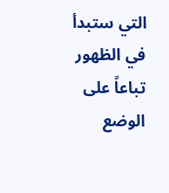التي ستبدأ في الظهور تباعاً على الوضع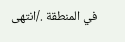في المنطقة ./انتهى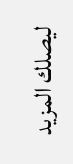ليصلك المزيد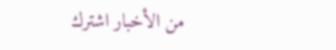من الأخبار اشترك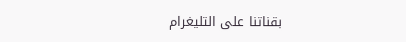بقناتنا على التليغرام